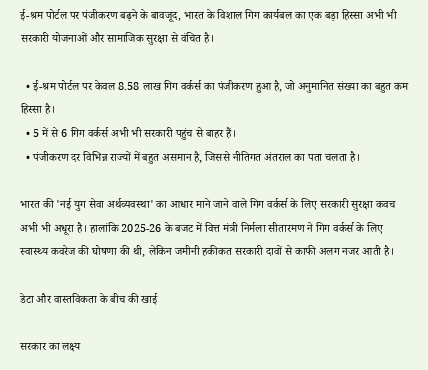ई-श्रम पोर्टल पर पंजीकरण बढ़ने के बावजूद, भारत के विशाल गिग कार्यबल का एक बड़ा हिस्सा अभी भी सरकारी योजनाओं और सामाजिक सुरक्षा से वंचित है।

  • ई-श्रम पोर्टल पर केवल 8.58 लाख गिग वर्कर्स का पंजीकरण हुआ है, जो अनुमानित संख्या का बहुत कम हिस्सा है।
  • 5 में से 6 गिग वर्कर्स अभी भी सरकारी पहुंच से बाहर हैं।
  • पंजीकरण दर विभिन्न राज्यों में बहुत असमान है, जिससे नीतिगत अंतराल का पता चलता है।

भारत की 'नई युग सेवा अर्थव्यवस्था' का आधार माने जाने वाले गिग वर्कर्स के लिए सरकारी सुरक्षा कवच अभी भी अधूरा है। हालांकि 2025-26 के बजट में वित्त मंत्री निर्मला सीतारमण ने गिग वर्कर्स के लिए स्वास्थ्य कवरेज की घोषणा की थी, लेकिन जमीनी हकीकत सरकारी दावों से काफी अलग नजर आती है।

डेटा और वास्तविकता के बीच की खाई

सरकार का लक्ष्य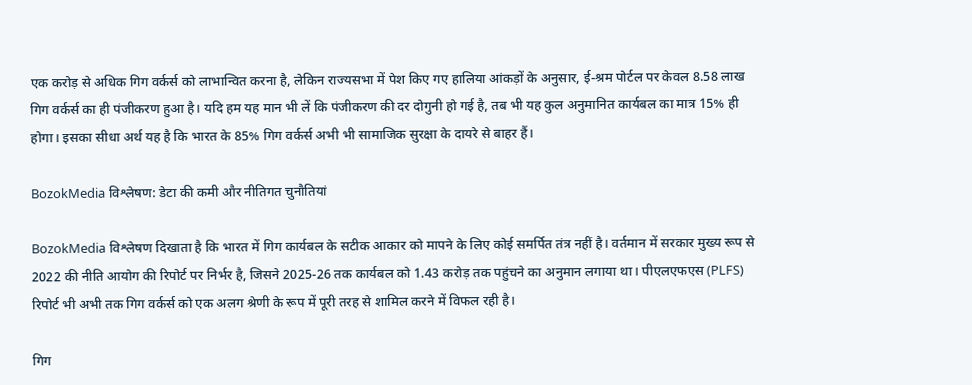एक करोड़ से अधिक गिग वर्कर्स को लाभान्वित करना है, लेकिन राज्यसभा में पेश किए गए हालिया आंकड़ों के अनुसार, ई-श्रम पोर्टल पर केवल 8.58 लाख गिग वर्कर्स का ही पंजीकरण हुआ है। यदि हम यह मान भी लें कि पंजीकरण की दर दोगुनी हो गई है, तब भी यह कुल अनुमानित कार्यबल का मात्र 15% ही होगा। इसका सीधा अर्थ यह है कि भारत के 85% गिग वर्कर्स अभी भी सामाजिक सुरक्षा के दायरे से बाहर हैं।

BozokMedia विश्लेषण: डेटा की कमी और नीतिगत चुनौतियां

BozokMedia विश्लेषण दिखाता है कि भारत में गिग कार्यबल के सटीक आकार को मापने के लिए कोई समर्पित तंत्र नहीं है। वर्तमान में सरकार मुख्य रूप से 2022 की नीति आयोग की रिपोर्ट पर निर्भर है, जिसने 2025-26 तक कार्यबल को 1.43 करोड़ तक पहुंचने का अनुमान लगाया था। पीएलएफएस (PLFS) रिपोर्ट भी अभी तक गिग वर्कर्स को एक अलग श्रेणी के रूप में पूरी तरह से शामिल करने में विफल रही है।

गिग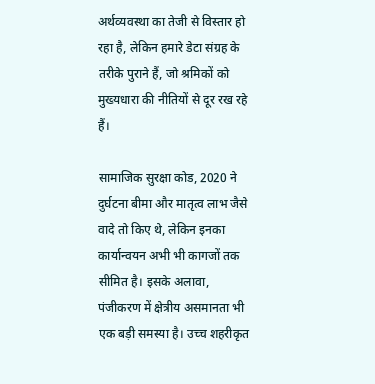अर्थव्यवस्था का तेजी से विस्तार हो रहा है, लेकिन हमारे डेटा संग्रह के तरीके पुराने हैं, जो श्रमिकों को मुख्यधारा की नीतियों से दूर रख रहे हैं।

सामाजिक सुरक्षा कोड, 2020 ने दुर्घटना बीमा और मातृत्व लाभ जैसे वादे तो किए थे, लेकिन इनका कार्यान्वयन अभी भी कागजों तक सीमित है। इसके अलावा, पंजीकरण में क्षेत्रीय असमानता भी एक बड़ी समस्या है। उच्च शहरीकृत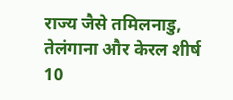राज्य जैसे तमिलनाडु, तेलंगाना और केरल शीर्ष 10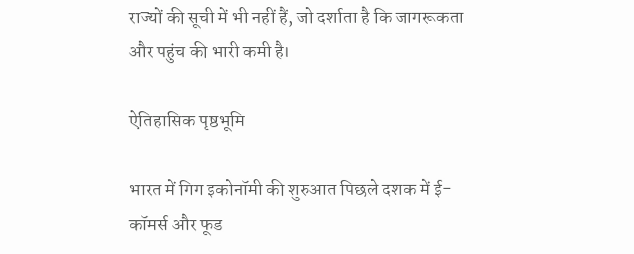राज्यों की सूची में भी नहीं हैं, जो दर्शाता है कि जागरूकता और पहुंच की भारी कमी है।

ऐतिहासिक पृष्ठभूमि

भारत में गिग इकोनॉमी की शुरुआत पिछले दशक में ई-कॉमर्स और फूड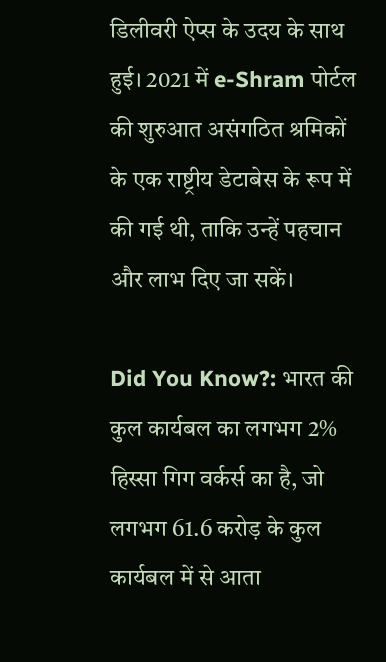डिलीवरी ऐप्स के उदय के साथ हुई। 2021 में e-Shram पोर्टल की शुरुआत असंगठित श्रमिकों के एक राष्ट्रीय डेटाबेस के रूप में की गई थी, ताकि उन्हें पहचान और लाभ दिए जा सकें।

Did You Know?: भारत की कुल कार्यबल का लगभग 2% हिस्सा गिग वर्कर्स का है, जो लगभग 61.6 करोड़ के कुल कार्यबल में से आता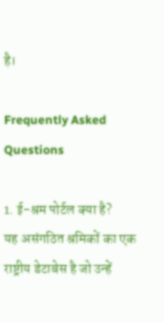है।

Frequently Asked Questions

1. ई-श्रम पोर्टल क्या है?
यह असंगठित श्रमिकों का एक राष्ट्रीय डेटाबेस है जो उन्हें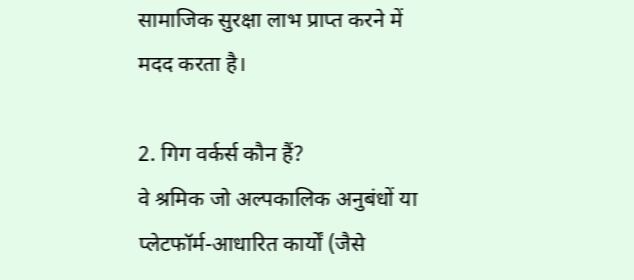सामाजिक सुरक्षा लाभ प्राप्त करने में मदद करता है।

2. गिग वर्कर्स कौन हैं?
वे श्रमिक जो अल्पकालिक अनुबंधों या प्लेटफॉर्म-आधारित कार्यों (जैसे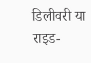डिलीवरी या राइड-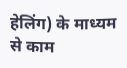हेलिंग) के माध्यम से काम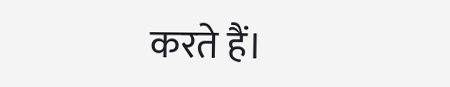करते हैं।